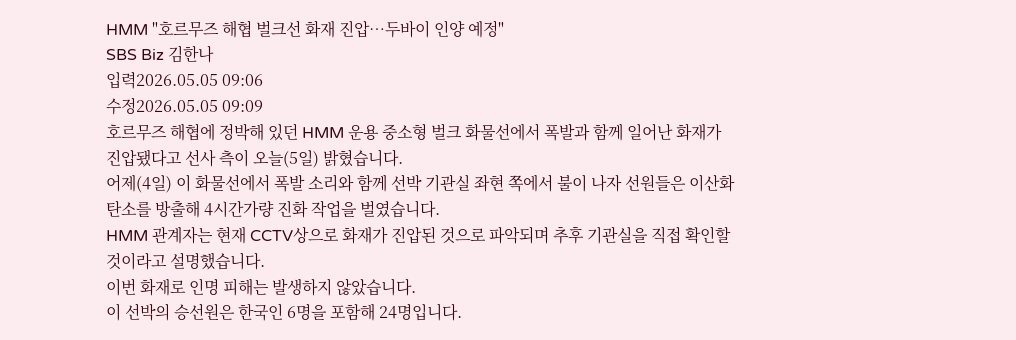HMM "호르무즈 해협 벌크선 화재 진압…두바이 인양 예정"
SBS Biz 김한나
입력2026.05.05 09:06
수정2026.05.05 09:09
호르무즈 해협에 정박해 있던 HMM 운용 중소형 벌크 화물선에서 폭발과 함께 일어난 화재가 진압됐다고 선사 측이 오늘(5일) 밝혔습니다.
어제(4일) 이 화물선에서 폭발 소리와 함께 선박 기관실 좌현 쪽에서 불이 나자 선원들은 이산화탄소를 방출해 4시간가량 진화 작업을 벌였습니다.
HMM 관계자는 현재 CCTV상으로 화재가 진압된 것으로 파악되며 추후 기관실을 직접 확인할 것이라고 설명했습니다.
이번 화재로 인명 피해는 발생하지 않았습니다.
이 선박의 승선원은 한국인 6명을 포함해 24명입니다.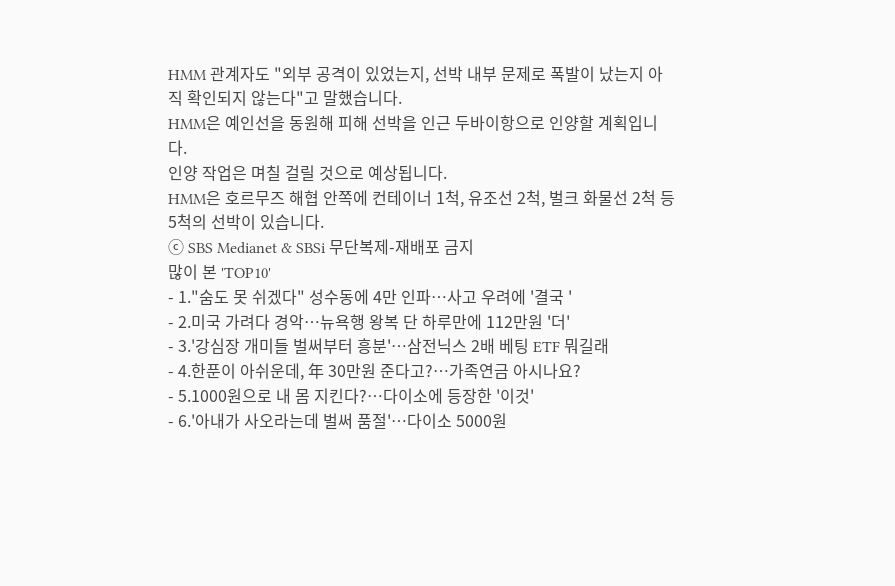HMM 관계자도 "외부 공격이 있었는지, 선박 내부 문제로 폭발이 났는지 아직 확인되지 않는다"고 말했습니다.
HMM은 예인선을 동원해 피해 선박을 인근 두바이항으로 인양할 계획입니다.
인양 작업은 며칠 걸릴 것으로 예상됩니다.
HMM은 호르무즈 해협 안쪽에 컨테이너 1척, 유조선 2척, 벌크 화물선 2척 등 5척의 선박이 있습니다.
ⓒ SBS Medianet & SBSi 무단복제-재배포 금지
많이 본 'TOP10'
- 1."숨도 못 쉬겠다" 성수동에 4만 인파…사고 우려에 '결국 '
- 2.미국 가려다 경악…뉴욕행 왕복 단 하루만에 112만원 '더'
- 3.'강심장 개미들 벌써부터 흥분'…삼전닉스 2배 베팅 ETF 뭐길래
- 4.한푼이 아쉬운데, 年 30만원 준다고?…가족연금 아시나요?
- 5.1000원으로 내 몸 지킨다?…다이소에 등장한 '이것'
- 6.'아내가 사오라는데 벌써 품절'…다이소 5000원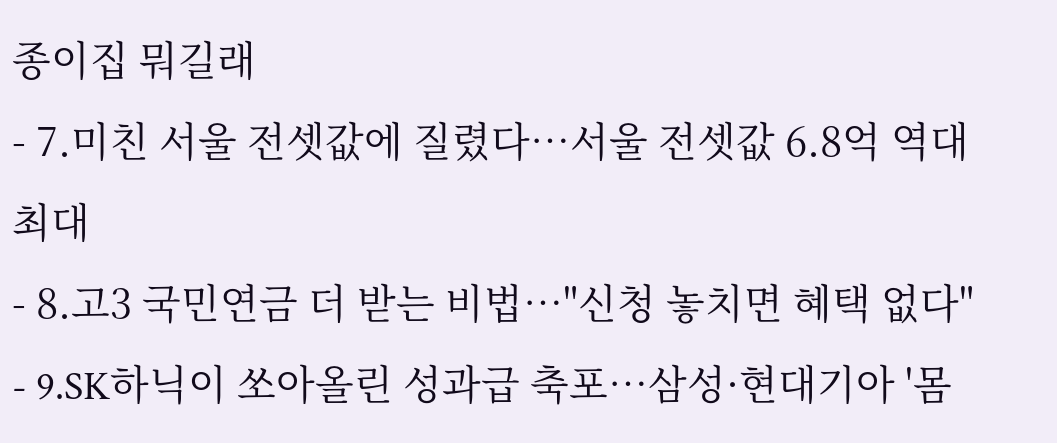종이집 뭐길래
- 7.미친 서울 전셋값에 질렸다…서울 전셋값 6.8억 역대 최대
- 8.고3 국민연금 더 받는 비법…"신청 놓치면 혜택 없다"
- 9.SK하닉이 쏘아올린 성과급 축포…삼성·현대기아 '몸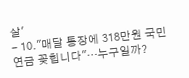살'
- 10."매달 통장에 318만원 국민연금 꽂힙니다"…누구일까?